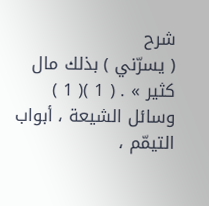شرح
( يسرّني ) بذلك مال كثير » . ( 1 )( 1 ) وسائل الشيعة ، أبواب التيمّم ،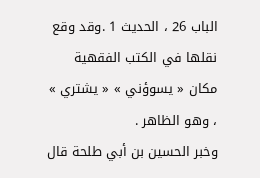الباب 26 ، الحديث 1 .وقد وقع نقلها في الكتب الفقهية مكان « يسوؤني » « يشتري » ، وهو الظاهر .
وخبر الحسين بن أبي طلحة قال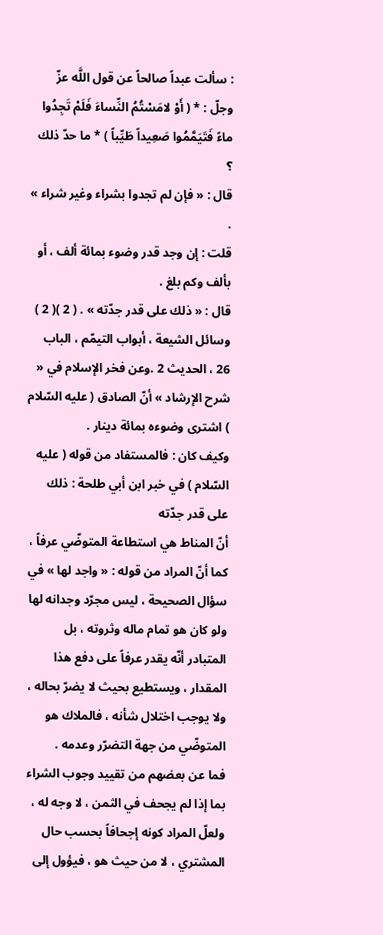: سألت عبداً صالحاً عن قول اللَّه عزّ وجلّ : * ( أَوْ لامَسْتُمُ النِّساءَ فَلَمْ تَجِدُوا ماءً فَتَيَمَّمُوا صَعِيداً طَيِّباً ) * ما حدّ ذلك ؟
قال : « فإن لم تجدوا بشراء وغير شراء » .
قلت : إن وجد قدر وضوء بمائة ألف ، أو بألف وكم بلغ .
قال : « ذلك على قدر جدّته » . ( 2 )( 2 ) وسائل الشيعة ، أبواب التيمّم ، الباب 26 ، الحديث 2 .وعن فخر الإسلام في « شرح الإرشاد » أنّ الصادق ( عليه السّلام ) اشترى وضوءه بمائة دينار .
وكيف كان : فالمستفاد من قوله ( عليه السّلام ) في خبر ابن أبي طلحة : ذلك على قدر جدّته
أنّ المناط هي استطاعة المتوضّي عرفاً ، كما أنّ المراد من قوله : « واجد لها » في سؤال الصحيحة ، ليس مجرّد وجدانه لها ولو كان هو تمام ماله وثروته ، بل المتبادر أنّه يقدر عرفاً على دفع هذا المقدار ، ويستطيع بحيث لا يضرّ بحاله ، ولا يوجب اختلال شأنه ، فالملاك هو المتوضّي من جهة التضرّر وعدمه .
فما عن بعضهم من تقييد وجوب الشراء بما إذا لم يجحف في الثمن ، لا وجه له ، ولعلّ المراد كونه إجحافاً بحسب حال المشتري ، لا من حيث هو ، فيؤول إلى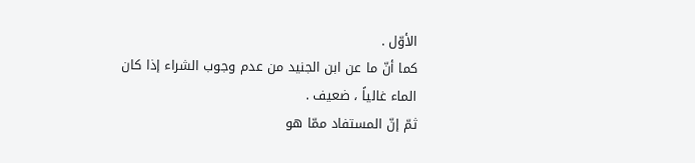الأوّل .
كما أنّ ما عن ابن الجنيد من عدم وجوب الشراء إذا كان الماء غالياً ، ضعيف .
ثمّ إنّ المستفاد ممّا هو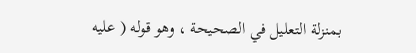بمنزلة التعليل في الصحيحة ، وهو قوله ( عليه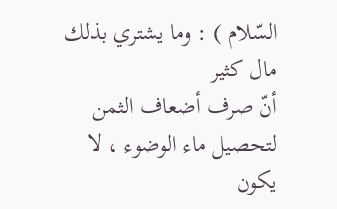السّلام ) : وما يشتري بذلك مال كثير
أنّ صرف أضعاف الثمن لتحصيل ماء الوضوء ، لا يكون